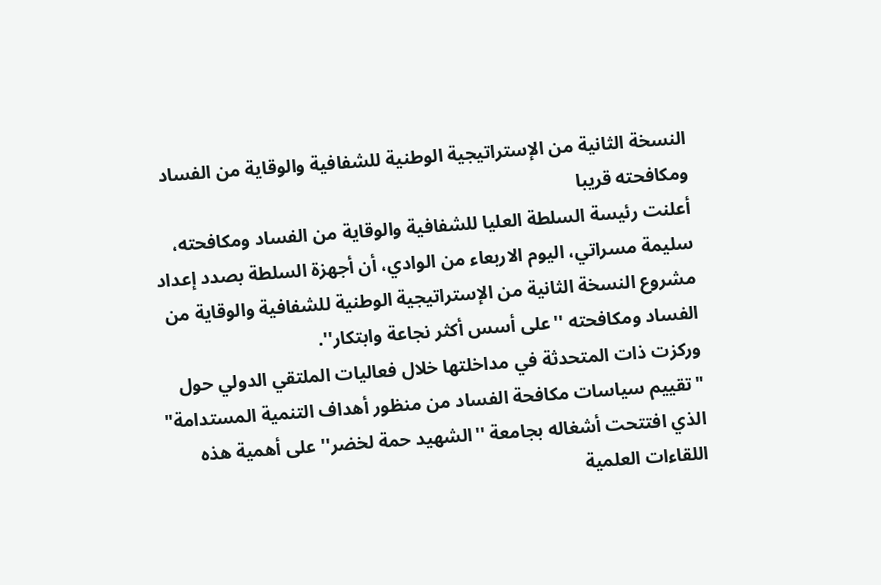النسخة الثانية من الإستراتيجية الوطنية للشفافية والوقاية من الفساد ومكافحته قريبا
أعلنت رئيسة السلطة العليا للشفافية والوقاية من الفساد ومكافحته، سليمة مسراتي، اليوم الاربعاء من الوادي، أن أجهزة السلطة بصدد إعداد مشروع النسخة الثانية من الإستراتيجية الوطنية للشفافية والوقاية من الفساد ومكافحته ''على أسس أكثر نجاعة وابتكار''.
وركزت ذات المتحدثة في مداخلتها خلال فعاليات الملتقي الدولي حول "تقييم سياسات مكافحة الفساد من منظور أهداف التنمية المستدامة" الذي افتتحت أشغاله بجامعة ''الشهيد حمة لخضر'' على أهمية هذه اللقاءات العلمية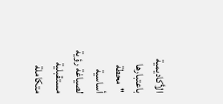الأكاديمية باعتبارها ''محطة أساسية لصياغة رؤية مستقبلية متكاملة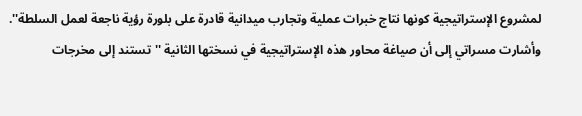لمشروع الإستراتيجية كونها نتاج خبرات عملية وتجارب ميدانية قادرة على بلورة رؤية ناجعة لعمل السلطة''.
وأشارت مسراتي إلى أن صياغة محاور هذه الإستراتيجية في نسختها الثانية ''تستند إلى مخرجات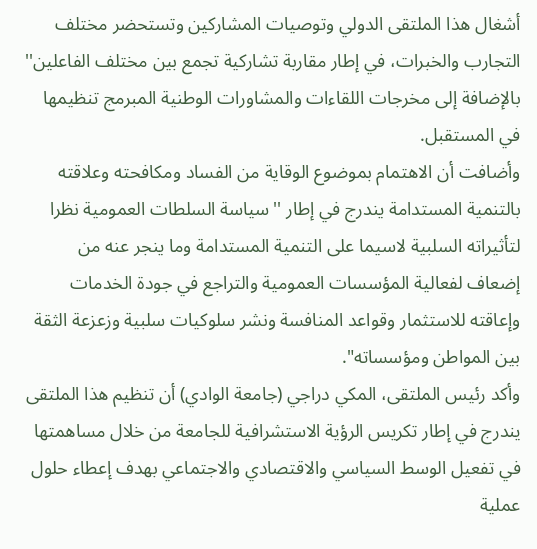أشغال هذا الملتقى الدولي وتوصيات المشاركين وتستحضر مختلف التجارب والخبرات، في إطار مقاربة تشاركية تجمع بين مختلف الفاعلين'' بالإضافة إلى مخرجات اللقاءات والمشاورات الوطنية المبرمج تنظيمها في المستقبل.
وأضافت أن الاهتمام بموضوع الوقاية من الفساد ومكافحته وعلاقته بالتنمية المستدامة يندرج في إطار ''سياسة السلطات العمومية نظرا لتأثيراته السلبية لاسيما على التنمية المستدامة وما ينجر عنه من إضعاف لفعالية المؤسسات العمومية والتراجع في جودة الخدمات وإعاقته للاستثمار وقواعد المنافسة ونشر سلوكيات سلبية وزعزعة الثقة بين المواطن ومؤسساته".
وأكد رئيس الملتقى، المكي دراجي (جامعة الوادي) أن تنظيم هذا الملتقى يندرج في إطار تكريس الرؤية الاستشرافية للجامعة من خلال مساهمتها في تفعيل الوسط السياسي والاقتصادي والاجتماعي بهدف إعطاء حلول عملية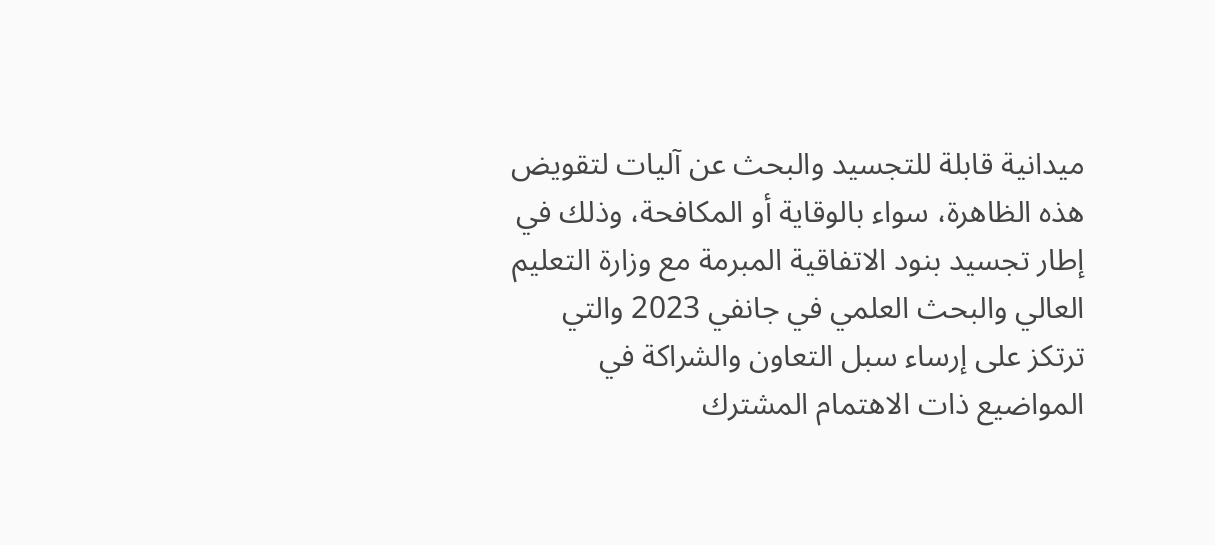ميدانية قابلة للتجسيد والبحث عن آليات لتقويض هذه الظاهرة، سواء بالوقاية أو المكافحة، وذلك في إطار تجسيد بنود الاتفاقية المبرمة مع وزارة التعليم العالي والبحث العلمي في جانفي 2023 والتي ترتكز على إرساء سبل التعاون والشراكة في المواضيع ذات الاهتمام المشترك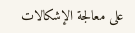على معالجة الإشكالات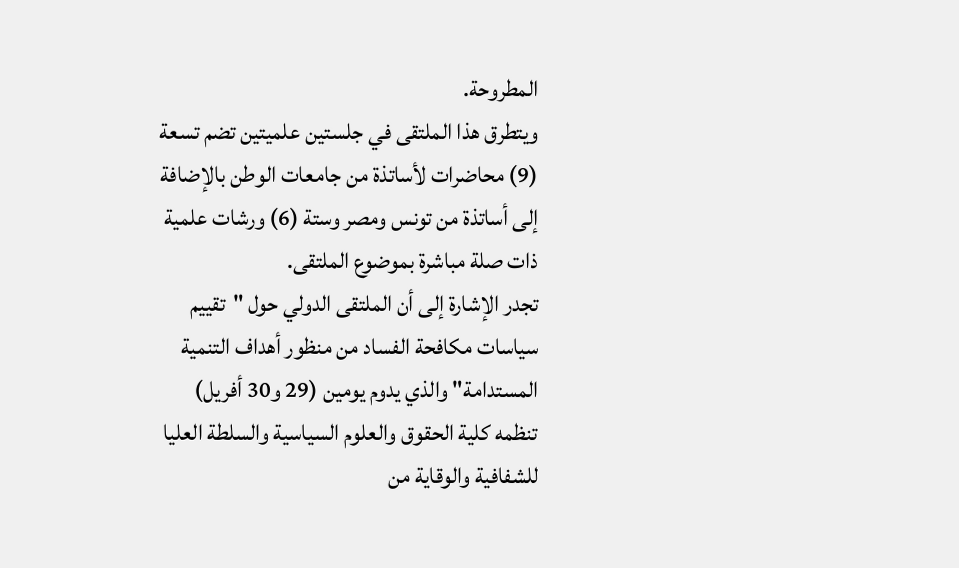المطروحة.
ويتطرق هذا الملتقى في جلستين علميتين تضم تسعة (9) محاضرات لأساتذة من جامعات الوطن بالإضافة إلى أساتذة من تونس ومصر وستة (6) ورشات علمية ذات صلة مباشرة بموضوع الملتقى.
تجدر الإشارة إلى أن الملتقى الدولي حول "تقييم سياسات مكافحة الفساد من منظور أهداف التنمية المستدامة" والذي يدوم يومين (29 و30 أفريل) تنظمه كلية الحقوق والعلوم السياسية والسلطة العليا للشفافية والوقاية من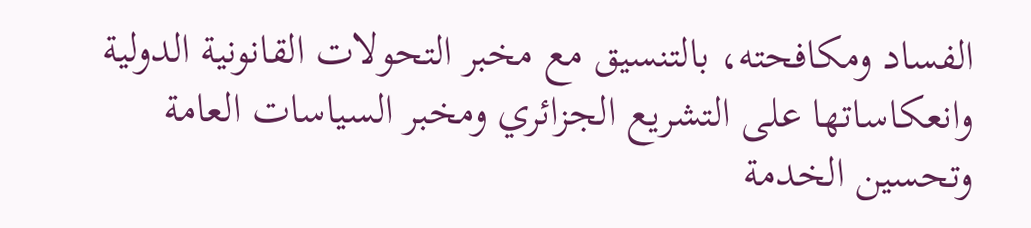الفساد ومكافحته، بالتنسيق مع مخبر التحولات القانونية الدولية وانعكاساتها على التشريع الجزائري ومخبر السياسات العامة وتحسين الخدمة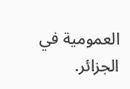العمومية في الجزائر.